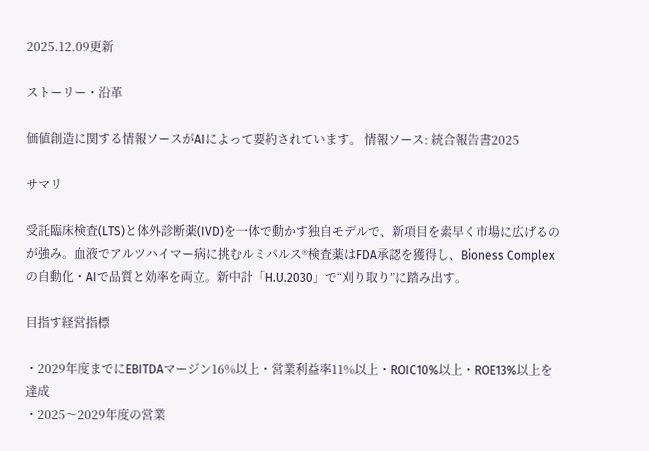2025.12.09更新

ストーリー・沿革

価値創造に関する情報ソースがAIによって要約されています。 情報ソース: 統合報告書2025

サマリ

受託臨床検査(LTS)と体外診断薬(IVD)を一体で動かす独自モデルで、新項目を素早く市場に広げるのが強み。血液でアルツハイマー病に挑むルミパルス®検査薬はFDA承認を獲得し、Bioness Complexの自動化・AIで品質と効率を両立。新中計「H.U.2030」で“刈り取り”に踏み出す。

目指す経営指標

・2029年度までにEBITDAマージン16%以上・営業利益率11%以上・ROIC10%以上・ROE13%以上を達成
・2025〜2029年度の営業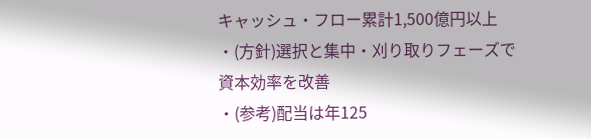キャッシュ・フロー累計1,500億円以上
・(方針)選択と集中・刈り取りフェーズで資本効率を改善
・(参考)配当は年125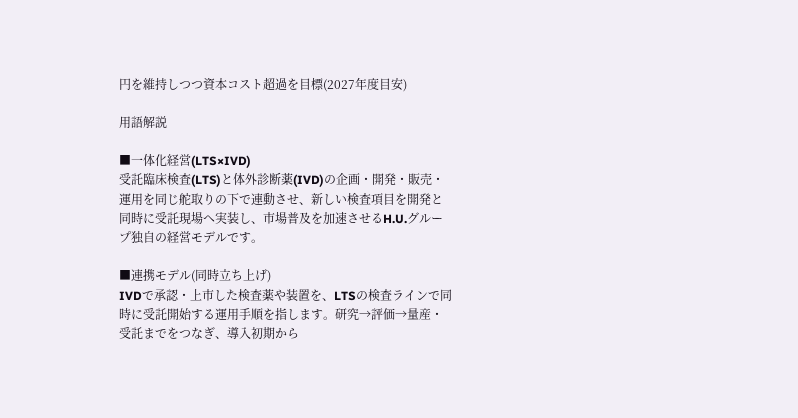円を維持しつつ資本コスト超過を目標(2027年度目安)

用語解説

■一体化経営(LTS×IVD)
受託臨床検査(LTS)と体外診断薬(IVD)の企画・開発・販売・運用を同じ舵取りの下で連動させ、新しい検査項目を開発と同時に受託現場へ実装し、市場普及を加速させるH.U.グループ独自の経営モデルです。

■連携モデル(同時立ち上げ)
IVDで承認・上市した検査薬や装置を、LTSの検査ラインで同時に受託開始する運用手順を指します。研究→評価→量産・受託までをつなぎ、導入初期から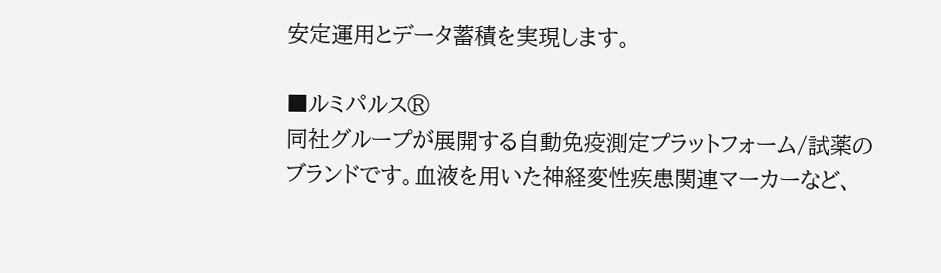安定運用とデータ蓄積を実現します。

■ルミパルス®
同社グループが展開する自動免疫測定プラットフォーム/試薬のブランドです。血液を用いた神経変性疾患関連マーカーなど、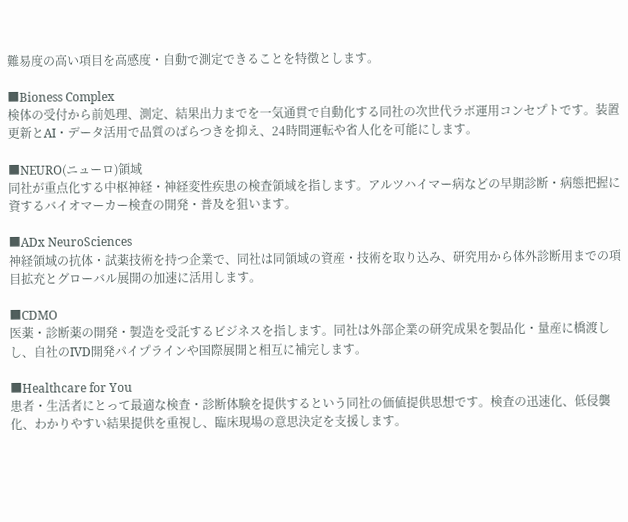難易度の高い項目を高感度・自動で測定できることを特徴とします。

■Bioness Complex
検体の受付から前処理、測定、結果出力までを一気通貫で自動化する同社の次世代ラボ運用コンセプトです。装置更新とAI・データ活用で品質のばらつきを抑え、24時間運転や省人化を可能にします。

■NEURO(ニューロ)領域
同社が重点化する中枢神経・神経変性疾患の検査領域を指します。アルツハイマー病などの早期診断・病態把握に資するバイオマーカー検査の開発・普及を狙います。

■ADx NeuroSciences
神経領域の抗体・試薬技術を持つ企業で、同社は同領域の資産・技術を取り込み、研究用から体外診断用までの項目拡充とグローバル展開の加速に活用します。

■CDMO
医薬・診断薬の開発・製造を受託するビジネスを指します。同社は外部企業の研究成果を製品化・量産に橋渡しし、自社のIVD開発パイプラインや国際展開と相互に補完します。

■Healthcare for You
患者・生活者にとって最適な検査・診断体験を提供するという同社の価値提供思想です。検査の迅速化、低侵襲化、わかりやすい結果提供を重視し、臨床現場の意思決定を支援します。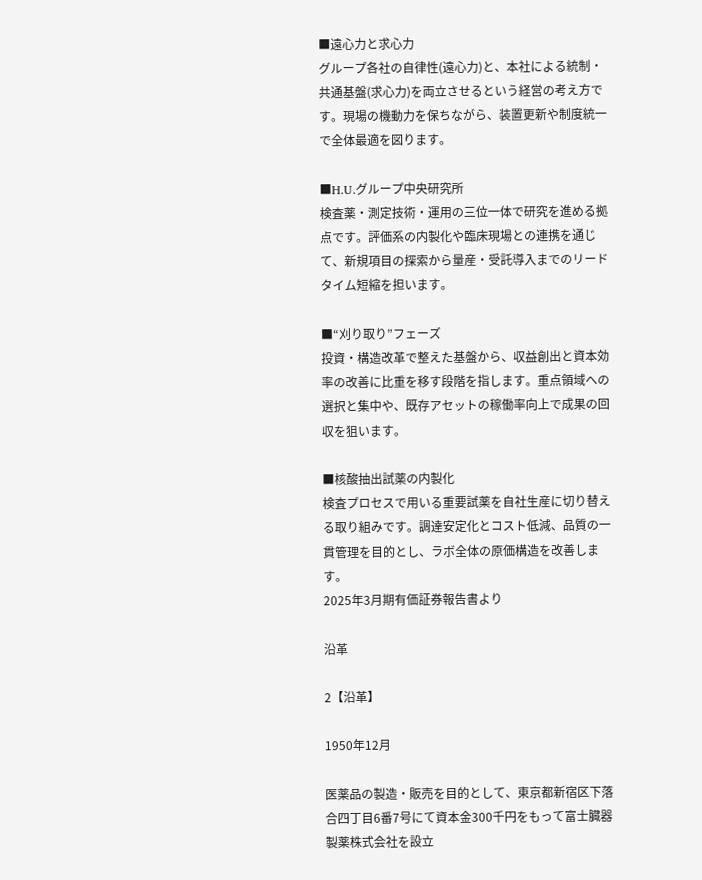■遠心力と求心力
グループ各社の自律性(遠心力)と、本社による統制・共通基盤(求心力)を両立させるという経営の考え方です。現場の機動力を保ちながら、装置更新や制度統一で全体最適を図ります。

■H.U.グループ中央研究所
検査薬・測定技術・運用の三位一体で研究を進める拠点です。評価系の内製化や臨床現場との連携を通じて、新規項目の探索から量産・受託導入までのリードタイム短縮を担います。

■“刈り取り”フェーズ
投資・構造改革で整えた基盤から、収益創出と資本効率の改善に比重を移す段階を指します。重点領域への選択と集中や、既存アセットの稼働率向上で成果の回収を狙います。

■核酸抽出試薬の内製化
検査プロセスで用いる重要試薬を自社生産に切り替える取り組みです。調達安定化とコスト低減、品質の一貫管理を目的とし、ラボ全体の原価構造を改善します。
2025年3月期有価証券報告書より

沿革

2【沿革】

1950年12月

医薬品の製造・販売を目的として、東京都新宿区下落合四丁目6番7号にて資本金300千円をもって富士臓器製薬株式会社を設立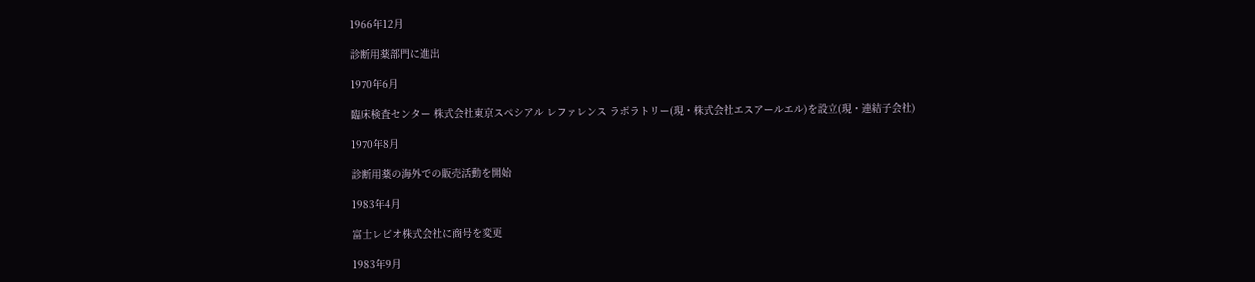1966年12月

診断用薬部門に進出

1970年6月

臨床検査センター 株式会社東京スペシアル レファレンス ラボラトリー(現・株式会社エスアールエル)を設立(現・連結子会社)

1970年8月

診断用薬の海外での販売活動を開始

1983年4月

富士レビオ株式会社に商号を変更

1983年9月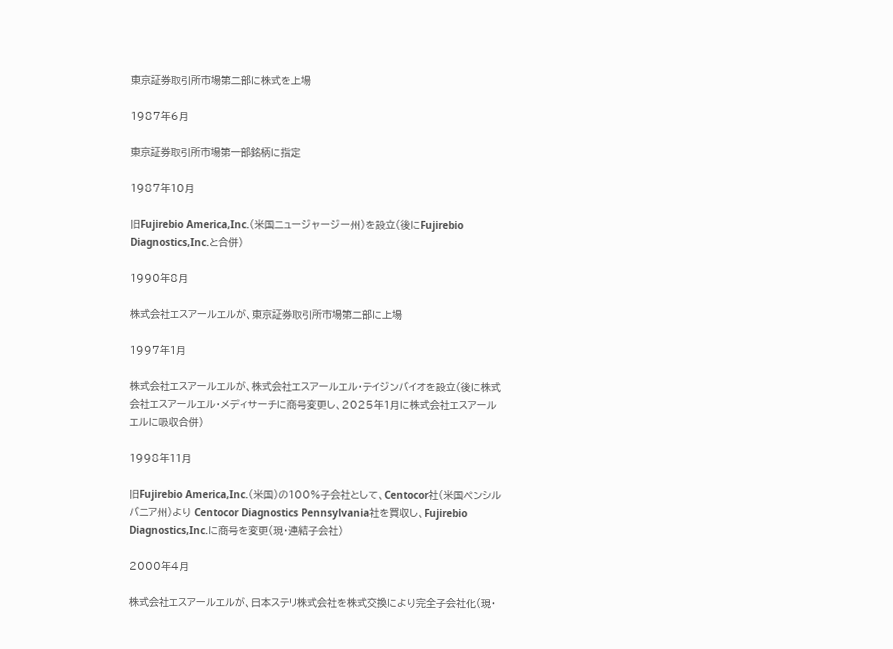東京証券取引所市場第二部に株式を上場

1987年6月

東京証券取引所市場第一部銘柄に指定

1987年10月

旧Fujirebio America,Inc.(米国ニュージャージー州)を設立(後にFujirebio Diagnostics,Inc.と合併)

1990年8月

株式会社エスアールエルが、東京証券取引所市場第二部に上場

1997年1月

株式会社エスアールエルが、株式会社エスアールエル・テイジンバイオを設立(後に株式会社エスアールエル・メディサーチに商号変更し、2025年1月に株式会社エスアールエルに吸収合併)

1998年11月

旧Fujirebio America,Inc.(米国)の100%子会社として、Centocor社(米国ペンシルバニア州)より Centocor Diagnostics Pennsylvania社を買収し、Fujirebio Diagnostics,Inc.に商号を変更(現・連結子会社)

2000年4月

株式会社エスアールエルが、日本ステリ株式会社を株式交換により完全子会社化(現・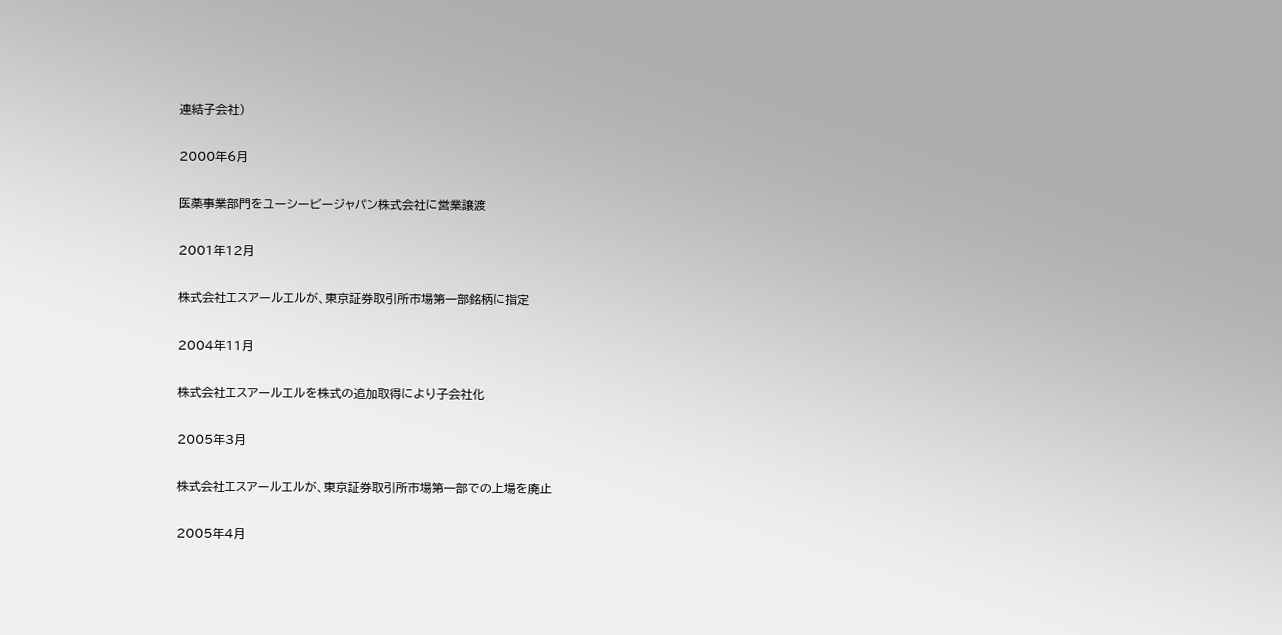連結子会社)

2000年6月

医薬事業部門をユーシービージャパン株式会社に営業譲渡

2001年12月

株式会社エスアールエルが、東京証券取引所市場第一部銘柄に指定

2004年11月

株式会社エスアールエルを株式の追加取得により子会社化

2005年3月

株式会社エスアールエルが、東京証券取引所市場第一部での上場を廃止

2005年4月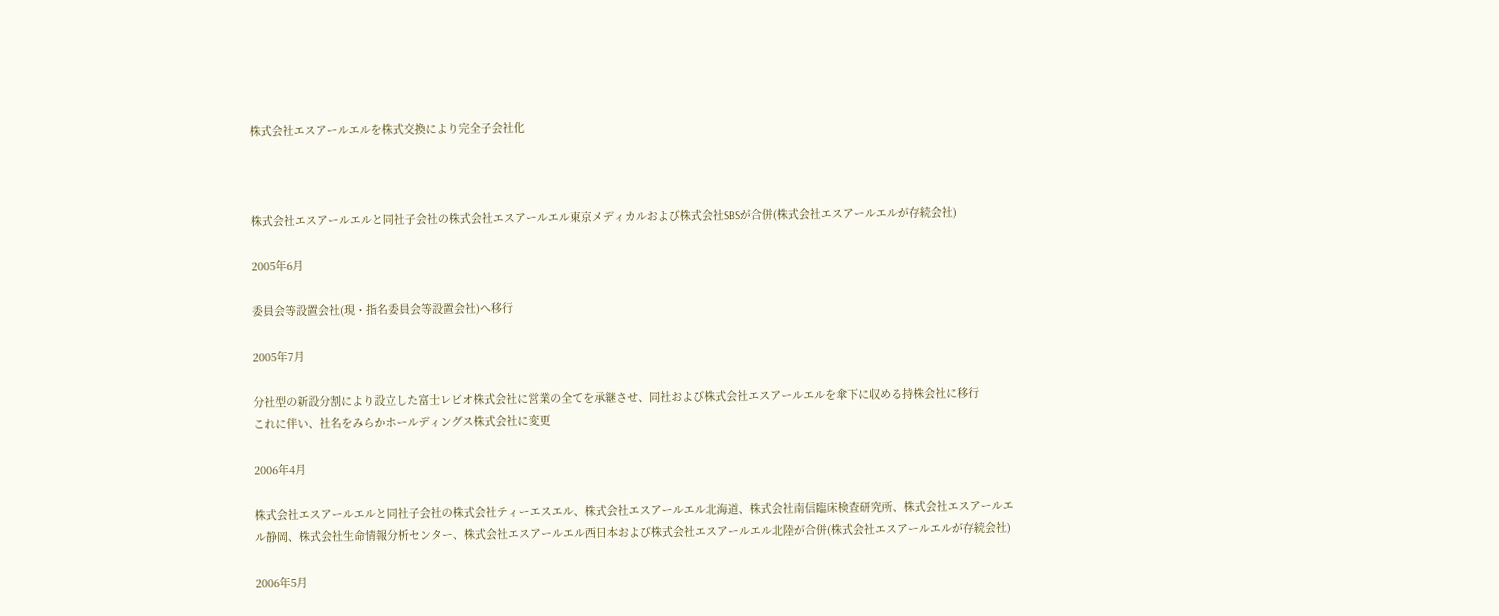株式会社エスアールエルを株式交換により完全子会社化



株式会社エスアールエルと同社子会社の株式会社エスアールエル東京メディカルおよび株式会社SBSが合併(株式会社エスアールエルが存続会社)

2005年6月

委員会等設置会社(現・指名委員会等設置会社)へ移行

2005年7月

分社型の新設分割により設立した富士レビオ株式会社に営業の全てを承継させ、同社および株式会社エスアールエルを傘下に収める持株会社に移行
これに伴い、社名をみらかホールディングス株式会社に変更

2006年4月

株式会社エスアールエルと同社子会社の株式会社ティーエスエル、株式会社エスアールエル北海道、株式会社南信臨床検査研究所、株式会社エスアールエル静岡、株式会社生命情報分析センター、株式会社エスアールエル西日本および株式会社エスアールエル北陸が合併(株式会社エスアールエルが存続会社)

2006年5月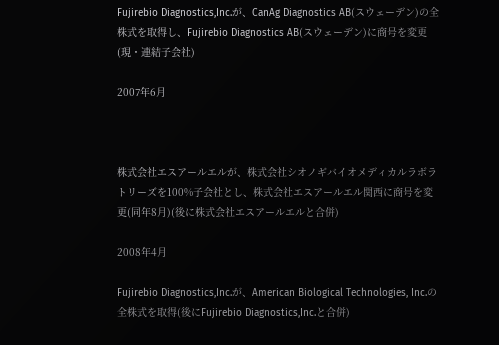Fujirebio Diagnostics,Inc.が、CanAg Diagnostics AB(スウェーデン)の全株式を取得し、Fujirebio Diagnostics AB(スウェーデン)に商号を変更(現・連結子会社)

2007年6月



株式会社エスアールエルが、株式会社シオノギバイオメディカルラボラトリーズを100%子会社とし、株式会社エスアールエル関西に商号を変更(同年8月)(後に株式会社エスアールエルと合併)

2008年4月

Fujirebio Diagnostics,Inc.が、American Biological Technologies, Inc.の全株式を取得(後にFujirebio Diagnostics,Inc.と合併)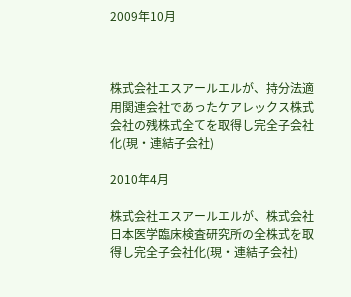2009年10月



株式会社エスアールエルが、持分法適用関連会社であったケアレックス株式会社の残株式全てを取得し完全子会社化(現・連結子会社)

2010年4月

株式会社エスアールエルが、株式会社日本医学臨床検査研究所の全株式を取得し完全子会社化(現・連結子会社)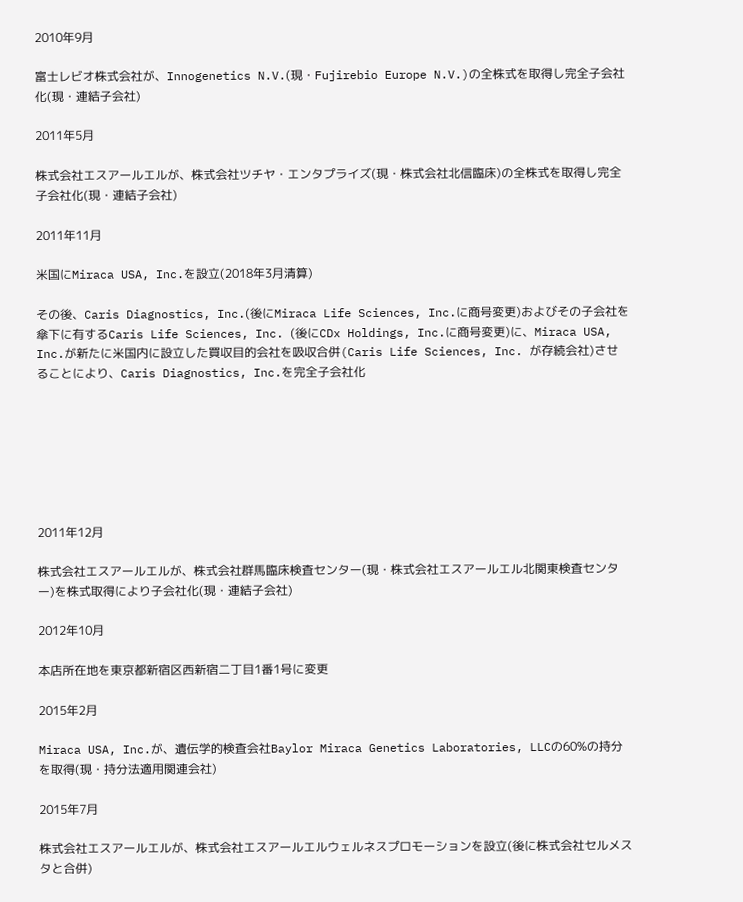2010年9月

富士レビオ株式会社が、Innogenetics N.V.(現・Fujirebio Europe N.V.)の全株式を取得し完全子会社化(現・連結子会社)

2011年5月

株式会社エスアールエルが、株式会社ツチヤ・エンタプライズ(現・株式会社北信臨床)の全株式を取得し完全子会社化(現・連結子会社)

2011年11月

米国にMiraca USA, Inc.を設立(2018年3月清算)

その後、Caris Diagnostics, Inc.(後にMiraca Life Sciences, Inc.に商号変更)およびその子会社を傘下に有するCaris Life Sciences, Inc. (後にCDx Holdings, Inc.に商号変更)に、Miraca USA, Inc.が新たに米国内に設立した買収目的会社を吸収合併(Caris Life Sciences, Inc. が存続会社)させることにより、Caris Diagnostics, Inc.を完全子会社化







2011年12月

株式会社エスアールエルが、株式会社群馬臨床検査センター(現・株式会社エスアールエル北関東検査センター)を株式取得により子会社化(現・連結子会社)

2012年10月

本店所在地を東京都新宿区西新宿二丁目1番1号に変更

2015年2月

Miraca USA, Inc.が、遺伝学的検査会社Baylor Miraca Genetics Laboratories, LLCの60%の持分を取得(現・持分法適用関連会社)

2015年7月

株式会社エスアールエルが、株式会社エスアールエルウェルネスプロモーションを設立(後に株式会社セルメスタと合併)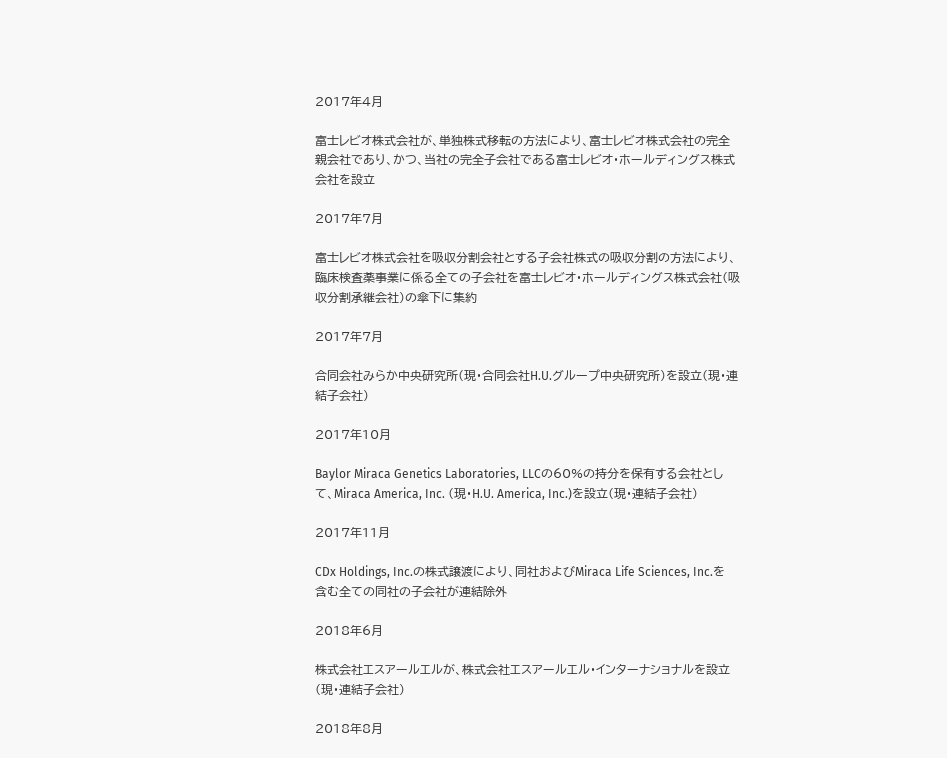2017年4月

富士レビオ株式会社が、単独株式移転の方法により、富士レビオ株式会社の完全親会社であり、かつ、当社の完全子会社である富士レビオ・ホールディングス株式会社を設立

2017年7月

富士レビオ株式会社を吸収分割会社とする子会社株式の吸収分割の方法により、臨床検査薬事業に係る全ての子会社を富士レビオ・ホールディングス株式会社(吸収分割承継会社)の傘下に集約

2017年7月

合同会社みらか中央研究所(現・合同会社H.U.グループ中央研究所)を設立(現・連結子会社)

2017年10月

Baylor Miraca Genetics Laboratories, LLCの60%の持分を保有する会社として、Miraca America, Inc. (現・H.U. America, Inc.)を設立(現・連結子会社)

2017年11月

CDx Holdings, Inc.の株式譲渡により、同社およびMiraca Life Sciences, Inc.を含む全ての同社の子会社が連結除外

2018年6月

株式会社エスアールエルが、株式会社エスアールエル・インターナショナルを設立(現・連結子会社)

2018年8月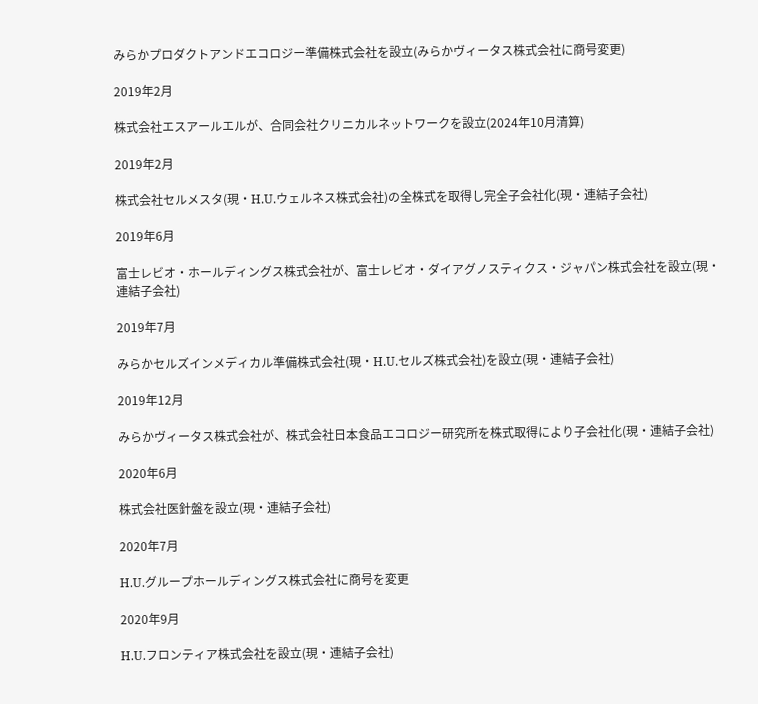みらかプロダクトアンドエコロジー準備株式会社を設立(みらかヴィータス株式会社に商号変更)

2019年2月

株式会社エスアールエルが、合同会社クリニカルネットワークを設立(2024年10月清算)

2019年2月

株式会社セルメスタ(現・H.U.ウェルネス株式会社)の全株式を取得し完全子会社化(現・連結子会社)

2019年6月

富士レビオ・ホールディングス株式会社が、富士レビオ・ダイアグノスティクス・ジャパン株式会社を設立(現・連結子会社)

2019年7月

みらかセルズインメディカル準備株式会社(現・H.U.セルズ株式会社)を設立(現・連結子会社)

2019年12月

みらかヴィータス株式会社が、株式会社日本食品エコロジー研究所を株式取得により子会社化(現・連結子会社)

2020年6月

株式会社医針盤を設立(現・連結子会社)

2020年7月

H.U.グループホールディングス株式会社に商号を変更

2020年9月

H.U.フロンティア株式会社を設立(現・連結子会社)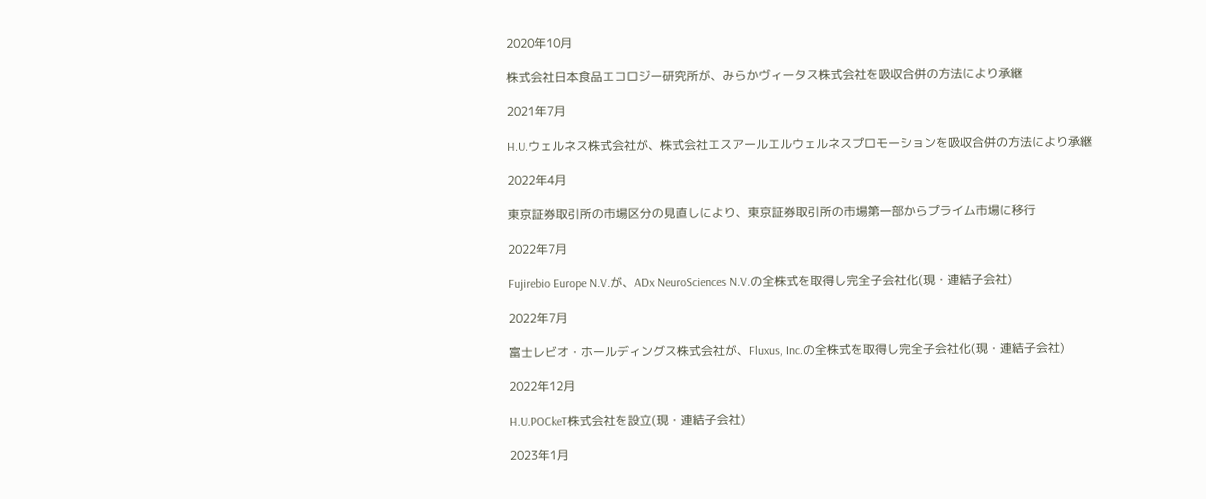2020年10月

株式会社日本食品エコロジー研究所が、みらかヴィータス株式会社を吸収合併の方法により承継

2021年7月

H.U.ウェルネス株式会社が、株式会社エスアールエルウェルネスプロモーションを吸収合併の方法により承継

2022年4月

東京証券取引所の市場区分の見直しにより、東京証券取引所の市場第一部からプライム市場に移行

2022年7月

Fujirebio Europe N.V.が、ADx NeuroSciences N.V.の全株式を取得し完全子会社化(現・連結子会社)

2022年7月

富士レビオ・ホールディングス株式会社が、Fluxus, Inc.の全株式を取得し完全子会社化(現・連結子会社)

2022年12月

H.U.POCkeT株式会社を設立(現・連結子会社)

2023年1月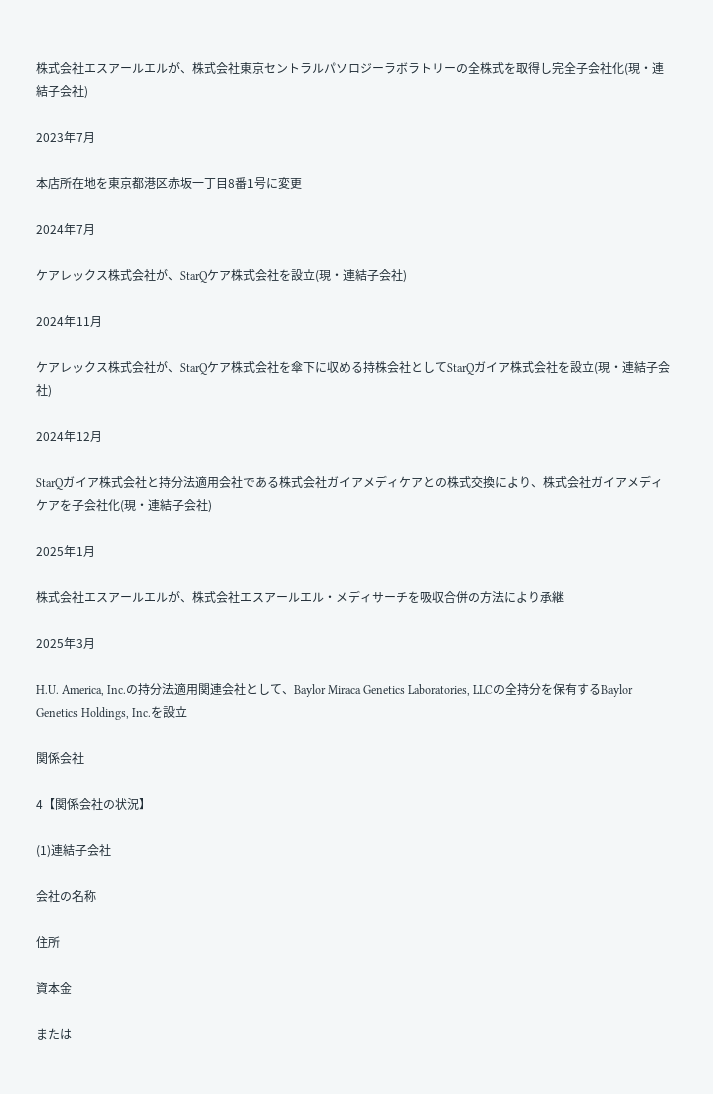株式会社エスアールエルが、株式会社東京セントラルパソロジーラボラトリーの全株式を取得し完全子会社化(現・連結子会社)

2023年7月

本店所在地を東京都港区赤坂一丁目8番1号に変更

2024年7月

ケアレックス株式会社が、StarQケア株式会社を設立(現・連結子会社)

2024年11月

ケアレックス株式会社が、StarQケア株式会社を傘下に収める持株会社としてStarQガイア株式会社を設立(現・連結子会社)

2024年12月

StarQガイア株式会社と持分法適用会社である株式会社ガイアメディケアとの株式交換により、株式会社ガイアメディケアを子会社化(現・連結子会社)

2025年1月

株式会社エスアールエルが、株式会社エスアールエル・メディサーチを吸収合併の方法により承継

2025年3月

H.U. America, Inc.の持分法適用関連会社として、Baylor Miraca Genetics Laboratories, LLCの全持分を保有するBaylor Genetics Holdings, Inc.を設立

関係会社

4【関係会社の状況】

(1)連結子会社

会社の名称

住所

資本金

または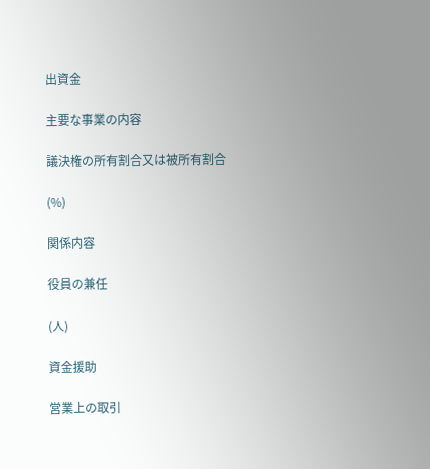出資金

主要な事業の内容

議決権の所有割合又は被所有割合

(%)

関係内容

役員の兼任

(人)

資金援助

営業上の取引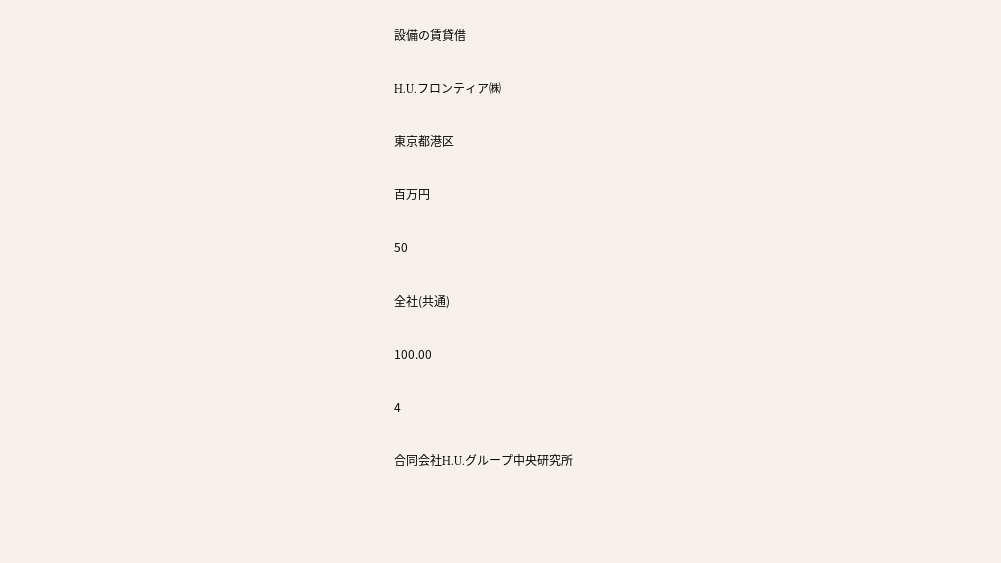設備の賃貸借

H.U.フロンティア㈱

東京都港区

百万円

50

全社(共通)

100.00

4

合同会社H.U.グループ中央研究所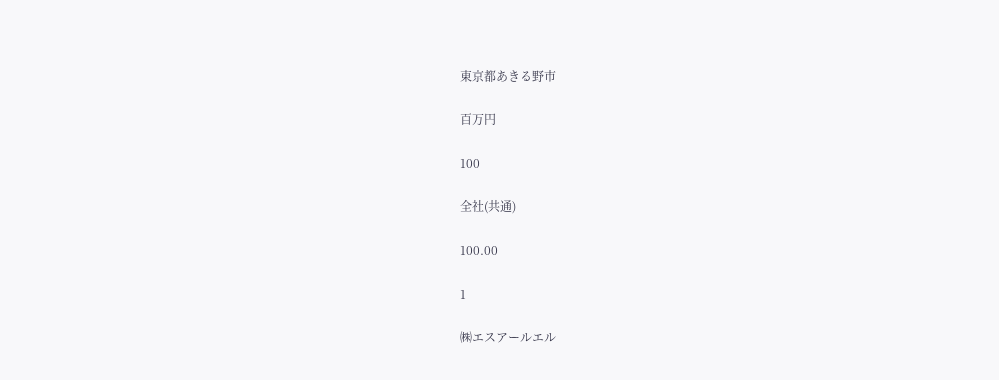東京都あきる野市

百万円

100

全社(共通)

100.00

1

㈱エスアールエル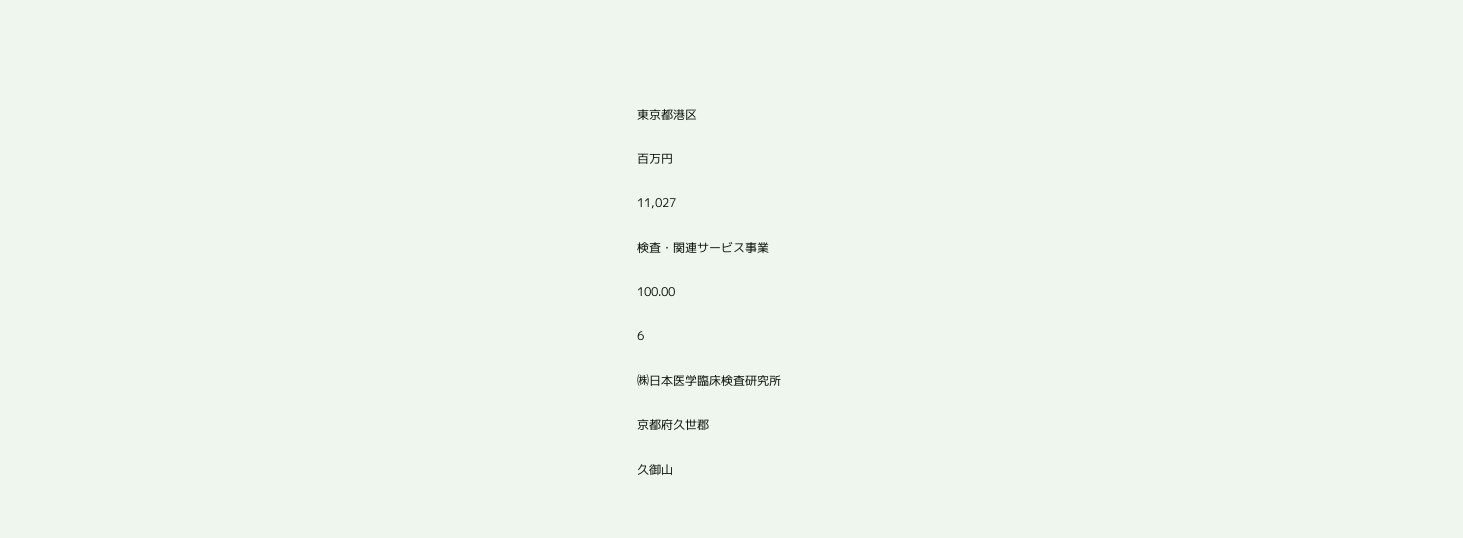東京都港区

百万円

11,027

検査・関連サービス事業

100.00

6

㈱日本医学臨床検査研究所

京都府久世郡

久御山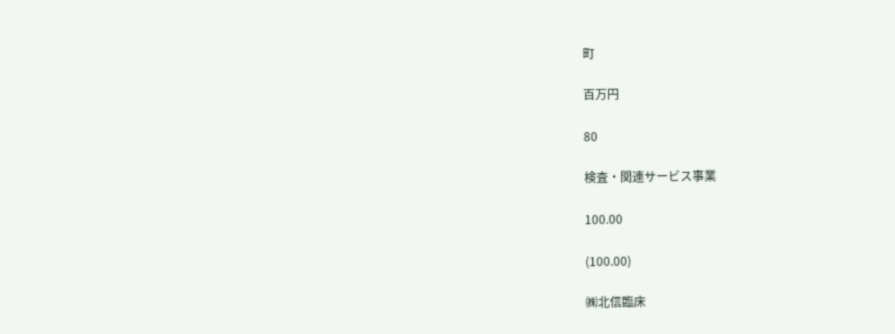町

百万円

80

検査・関連サービス事業

100.00

(100.00)

㈱北信臨床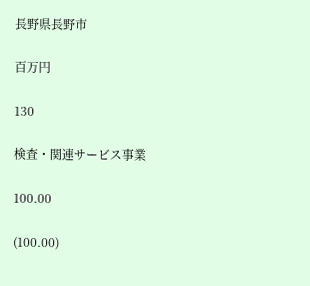長野県長野市

百万円

130

検査・関連サービス事業

100.00

(100.00)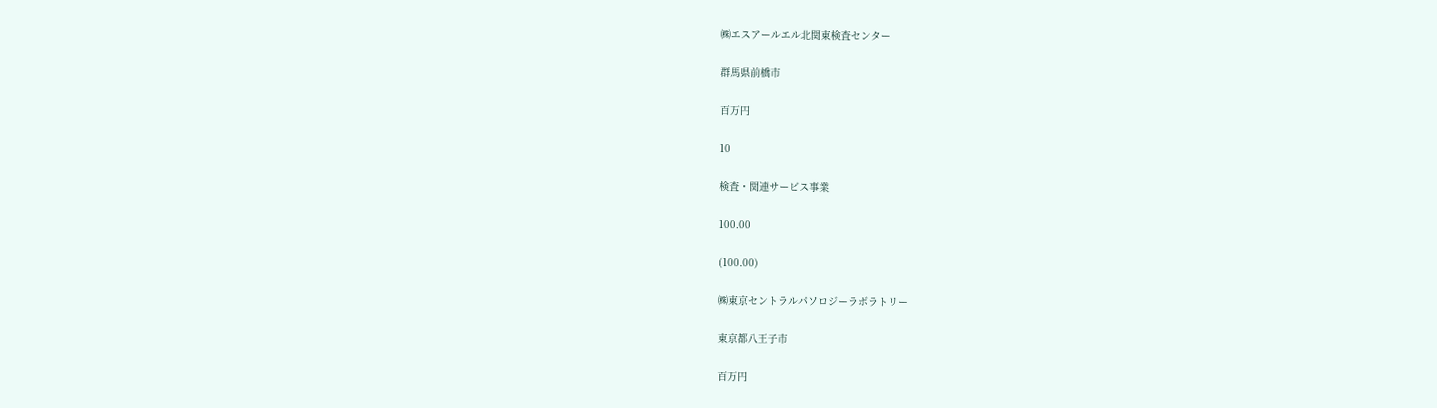㈱エスアールエル北関東検査センター

群馬県前橋市

百万円

10

検査・関連サービス事業

100.00

(100.00)

㈱東京セントラルパソロジーラボラトリー

東京都八王子市

百万円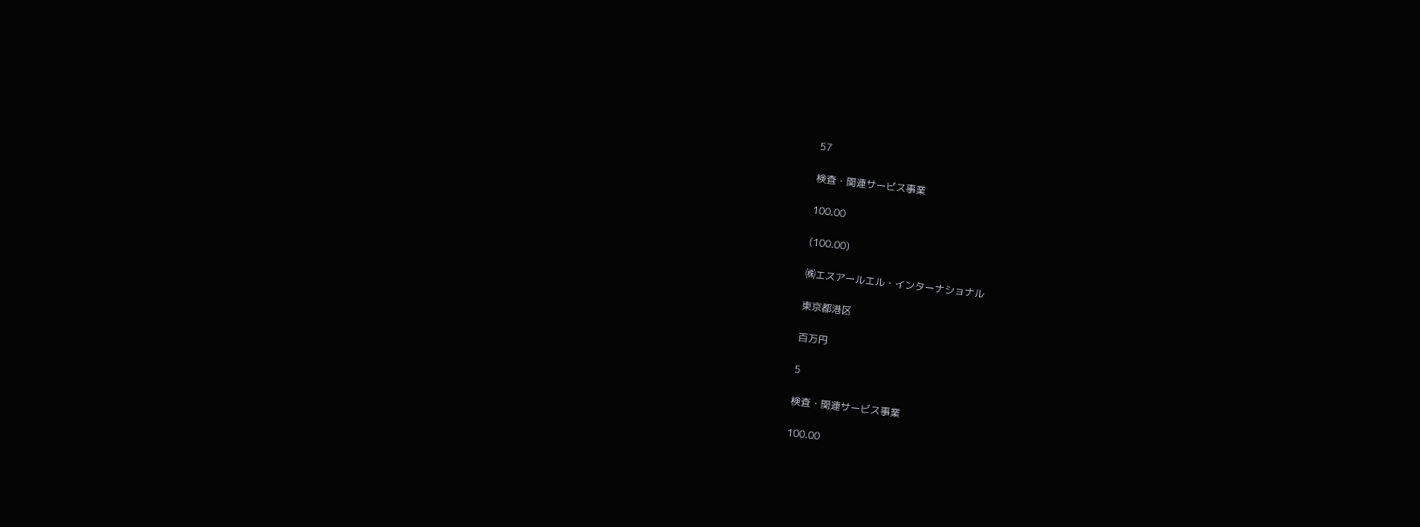57

検査・関連サービス事業

100.00

(100.00)

㈱エスアールエル・インターナショナル

東京都港区

百万円

5

検査・関連サービス事業

100.00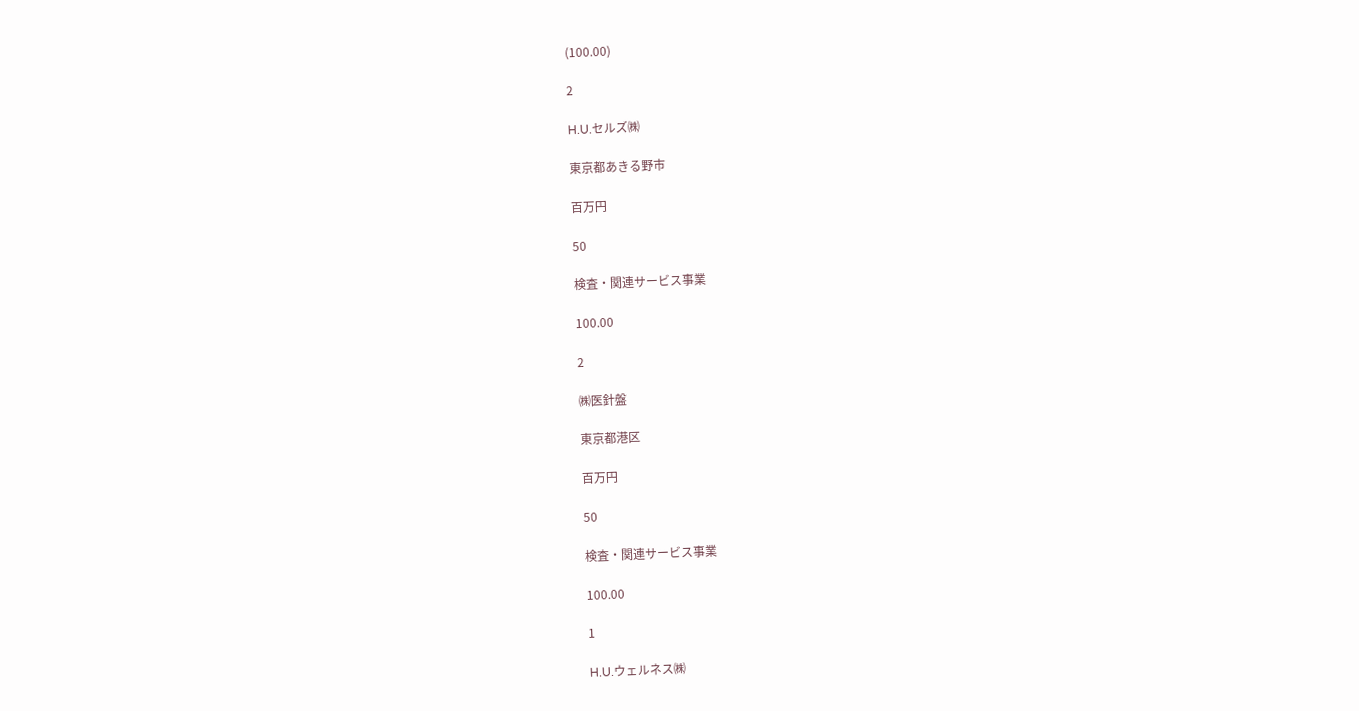(100.00)

2

H.U.セルズ㈱

東京都あきる野市

百万円

50

検査・関連サービス事業

100.00

2

㈱医針盤

東京都港区

百万円

50

検査・関連サービス事業

100.00

1

H.U.ウェルネス㈱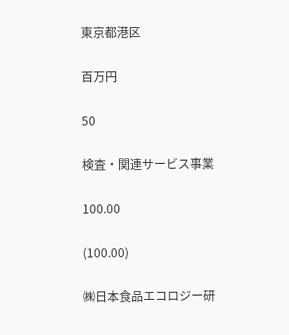東京都港区

百万円

50

検査・関連サービス事業

100.00

(100.00)

㈱日本食品エコロジー研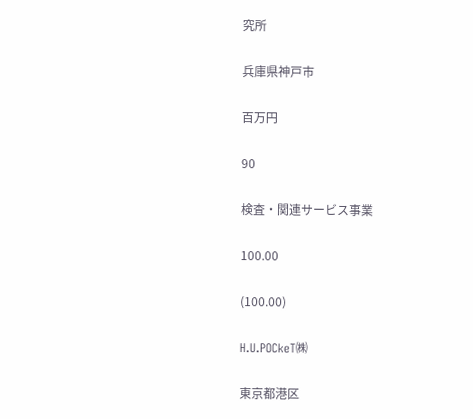究所

兵庫県神戸市

百万円

90

検査・関連サービス事業

100.00

(100.00)

H.U.POCkeT㈱

東京都港区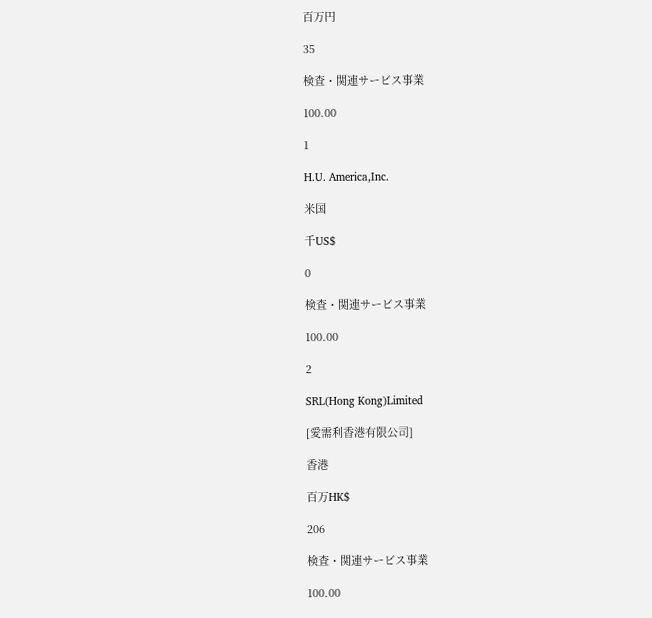百万円

35

検査・関連サービス事業

100.00

1

H.U. America,Inc.

米国

千US$

0

検査・関連サービス事業

100.00

2

SRL(Hong Kong)Limited

[愛需利香港有限公司]

香港

百万HK$

206

検査・関連サービス事業

100.00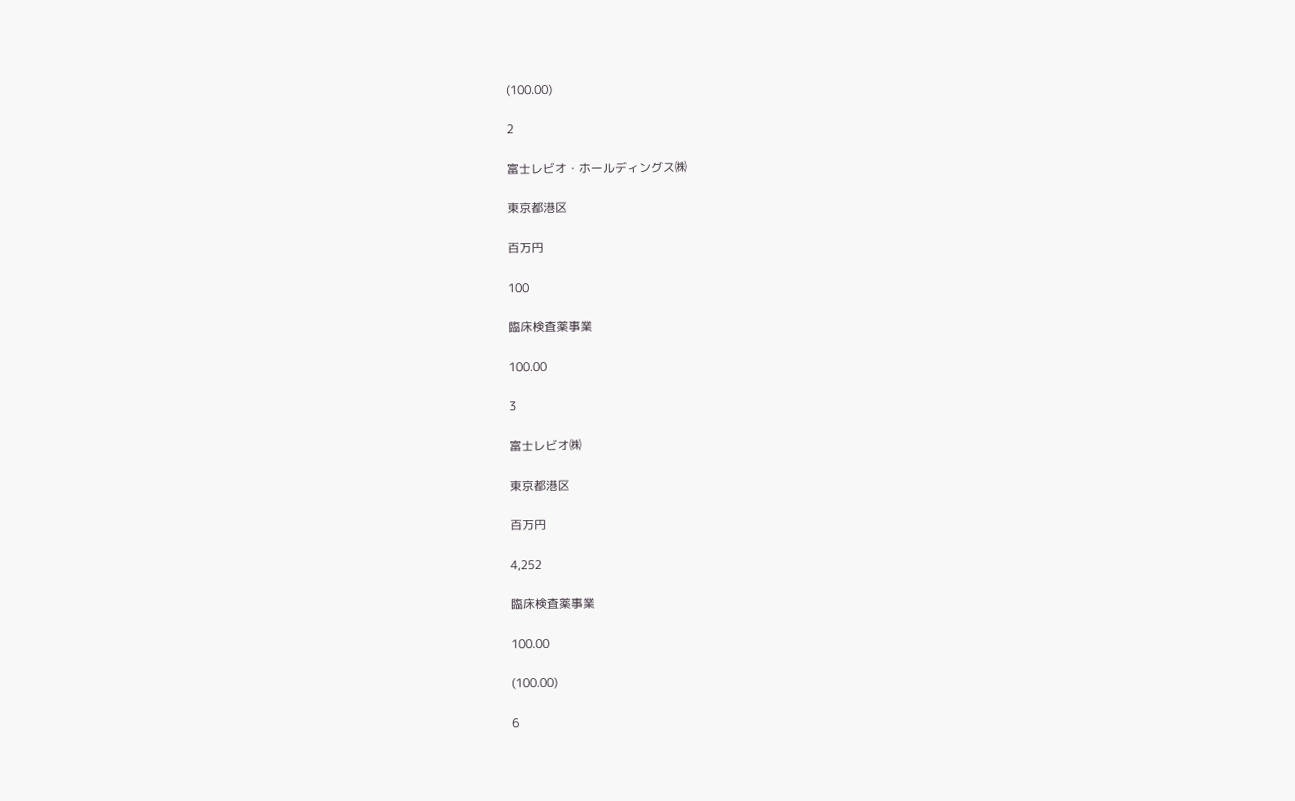(100.00)

2

富士レビオ・ホールディングス㈱

東京都港区

百万円

100

臨床検査薬事業

100.00

3

富士レビオ㈱

東京都港区

百万円

4,252

臨床検査薬事業

100.00

(100.00)

6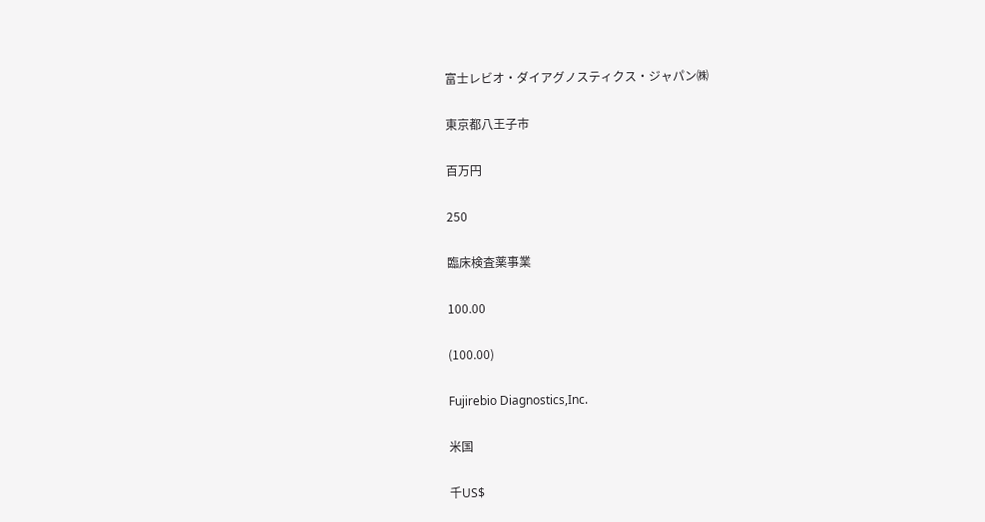富士レビオ・ダイアグノスティクス・ジャパン㈱

東京都八王子市

百万円

250

臨床検査薬事業

100.00

(100.00)

Fujirebio Diagnostics,Inc.

米国

千US$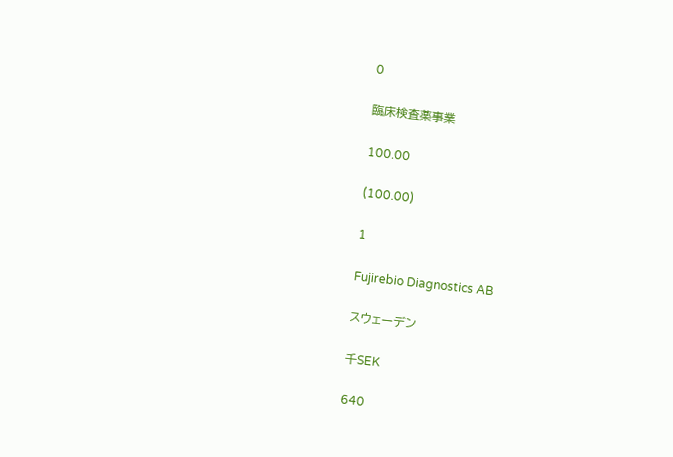0

臨床検査薬事業

100.00

(100.00)

1

Fujirebio Diagnostics AB

スウェーデン

千SEK

640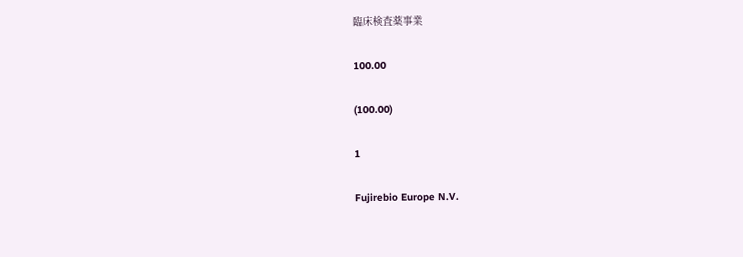臨床検査薬事業

100.00

(100.00)

1

Fujirebio Europe N.V.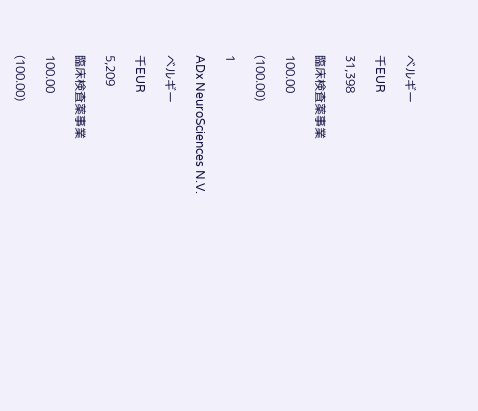ベルギー

千EUR

31,398

臨床検査薬事業

100.00

(100.00)

1

ADx NeuroSciences N.V.

ベルギー

千EUR

5,209

臨床検査薬事業

100.00

(100.00)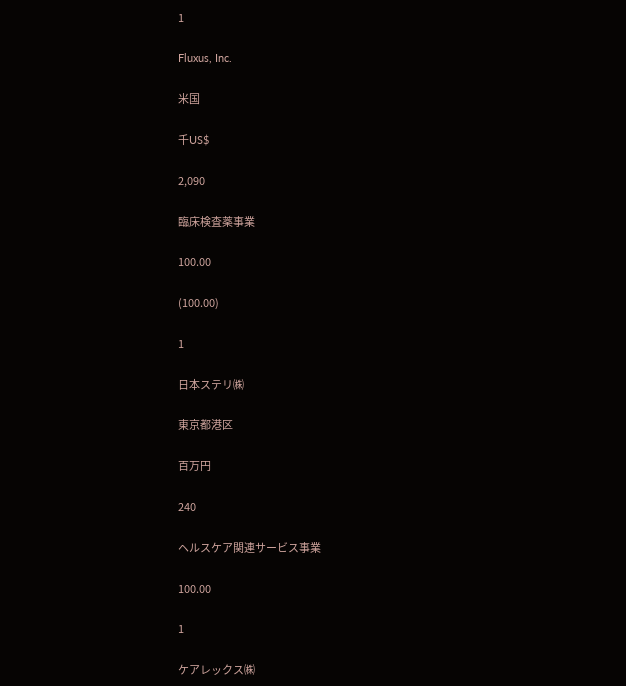1

Fluxus, Inc.

米国

千US$

2,090

臨床検査薬事業

100.00

(100.00)

1

日本ステリ㈱

東京都港区

百万円

240

ヘルスケア関連サービス事業

100.00

1

ケアレックス㈱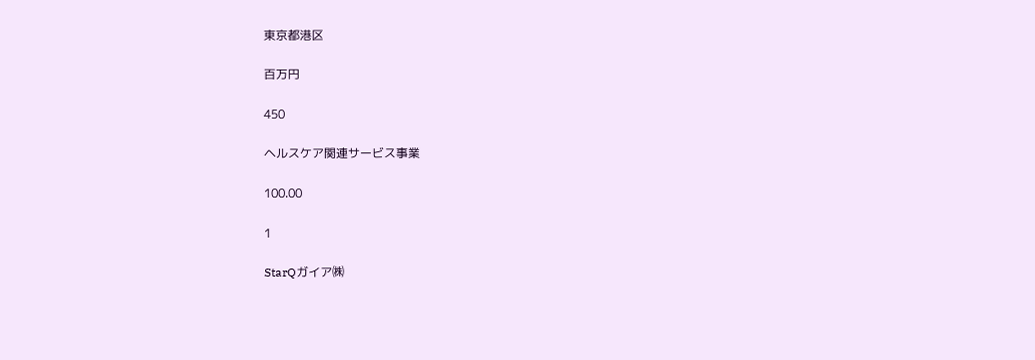東京都港区

百万円

450

ヘルスケア関連サービス事業

100.00

1

StarQガイア㈱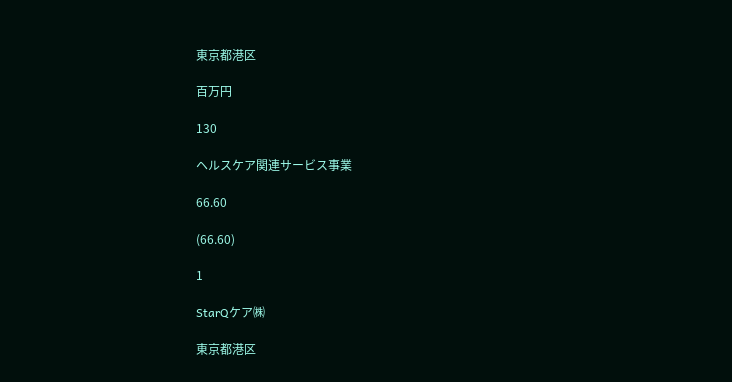東京都港区

百万円

130

ヘルスケア関連サービス事業

66.60

(66.60)

1

StarQケア㈱

東京都港区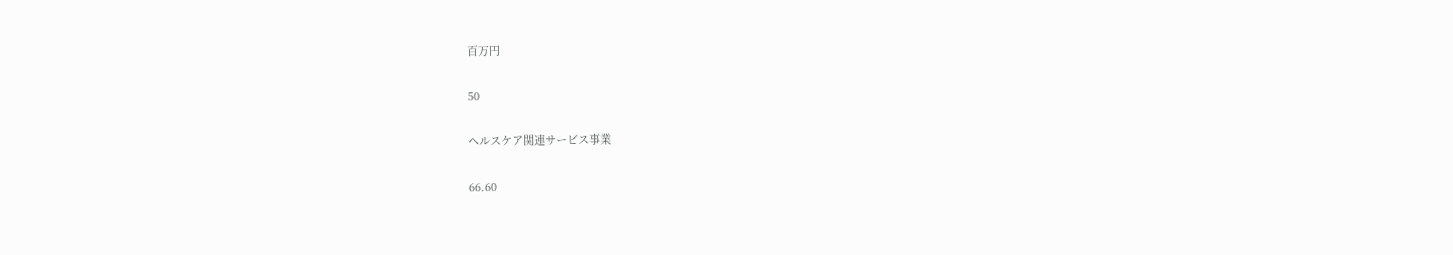百万円

50

ヘルスケア関連サービス事業

66.60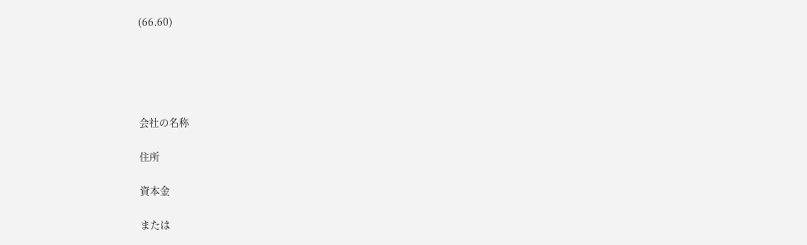(66.60)





会社の名称

住所

資本金

または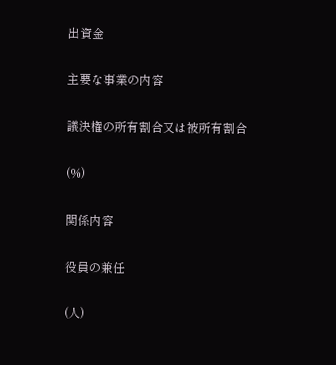出資金

主要な事業の内容

議決権の所有割合又は被所有割合

(%)

関係内容

役員の兼任

(人)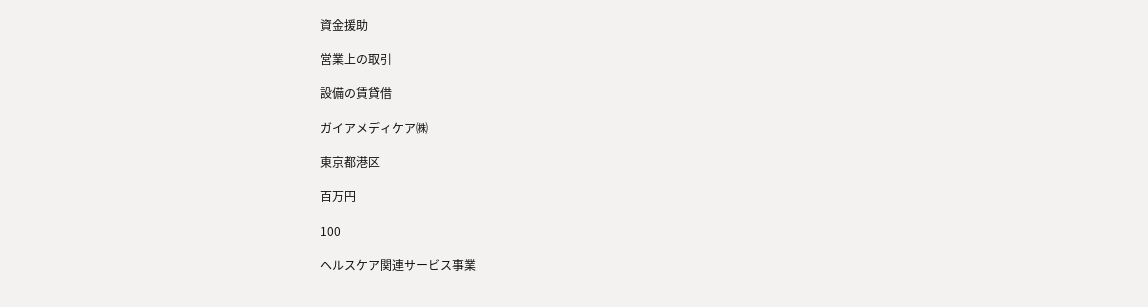資金援助

営業上の取引

設備の賃貸借

ガイアメディケア㈱

東京都港区

百万円

100

ヘルスケア関連サービス事業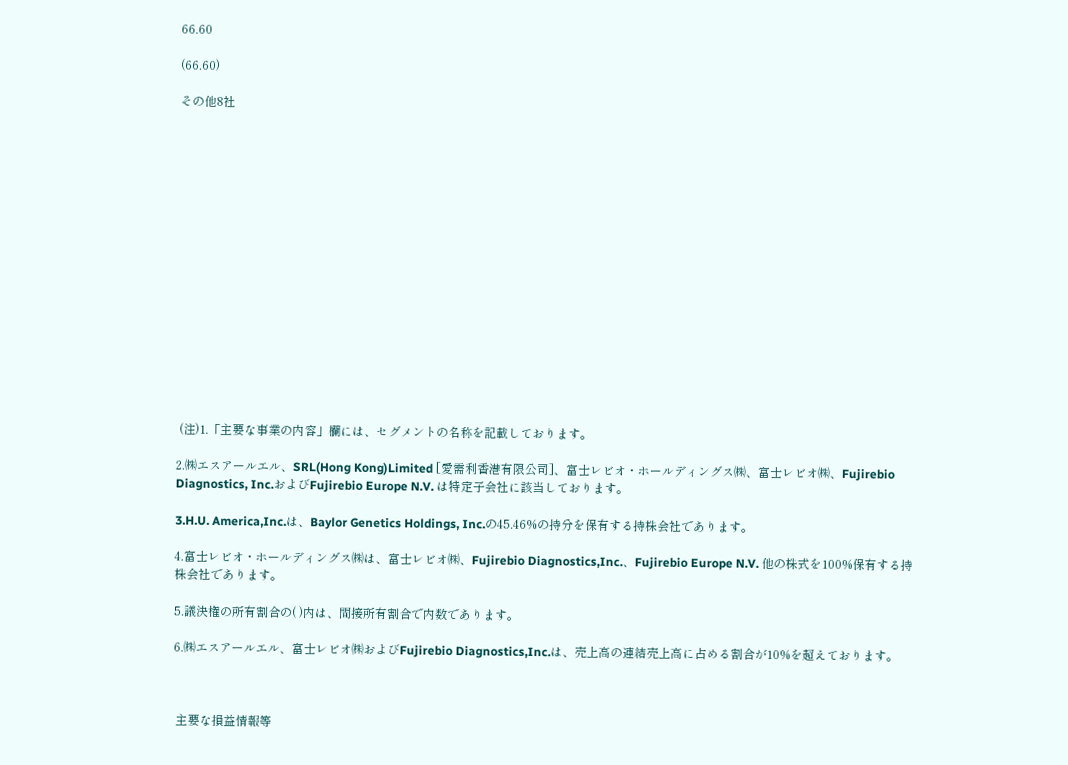66.60

(66.60)

その他8社

















 (注)1.「主要な事業の内容」欄には、セグメントの名称を記載しております。

2.㈱エスアールエル、SRL(Hong Kong)Limited [愛需利香港有限公司]、富士レビオ・ホールディングス㈱、富士レビオ㈱、Fujirebio Diagnostics, Inc.およびFujirebio Europe N.V. は特定子会社に該当しております。

3.H.U. America,Inc.は、Baylor Genetics Holdings, Inc.の45.46%の持分を保有する持株会社であります。

4.富士レビオ・ホールディングス㈱は、富士レビオ㈱、Fujirebio Diagnostics,Inc.、Fujirebio Europe N.V. 他の株式を100%保有する持株会社であります。

5.議決権の所有割合の( )内は、間接所有割合で内数であります。

6.㈱エスアールエル、富士レビオ㈱およびFujirebio Diagnostics,Inc.は、売上高の連結売上高に占める割合が10%を超えております。



 主要な損益情報等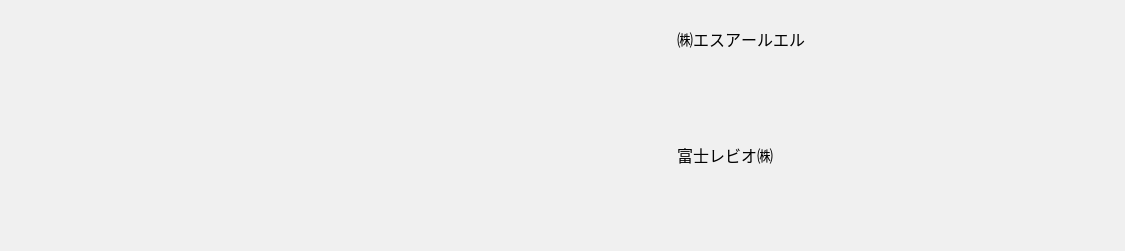㈱エスアールエル



富士レビオ㈱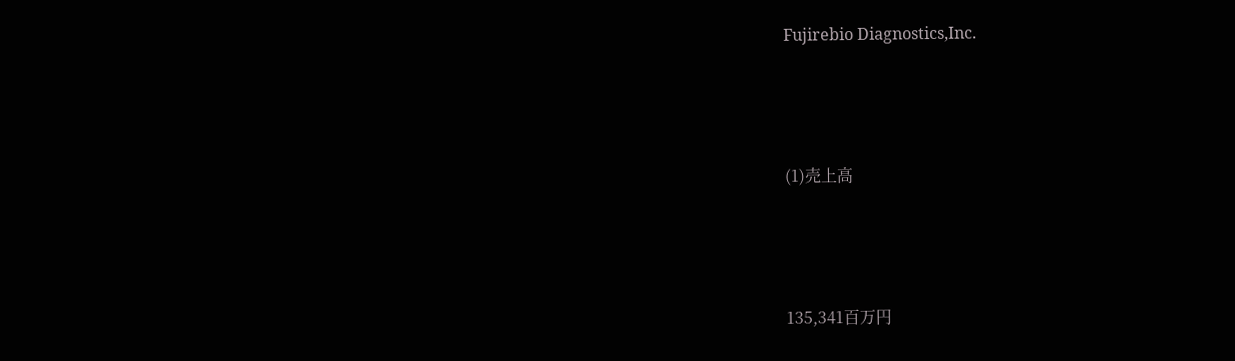Fujirebio Diagnostics,Inc.



(1)売上高



135,341百万円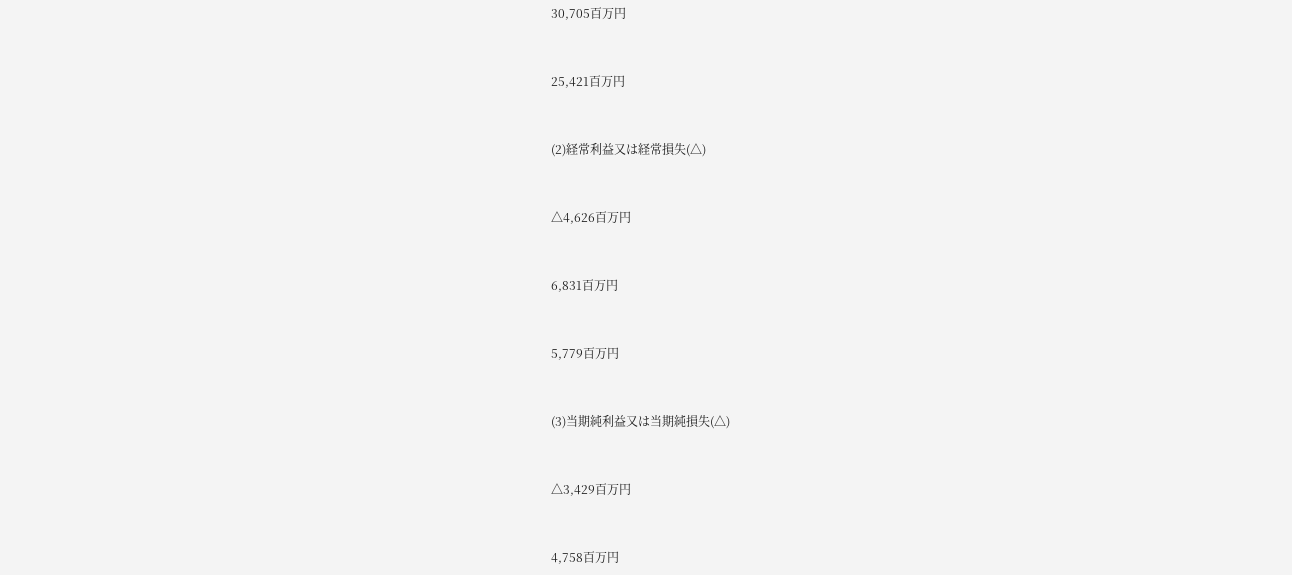30,705百万円



25,421百万円



(2)経常利益又は経常損失(△)



△4,626百万円



6,831百万円



5,779百万円



(3)当期純利益又は当期純損失(△)



△3,429百万円



4,758百万円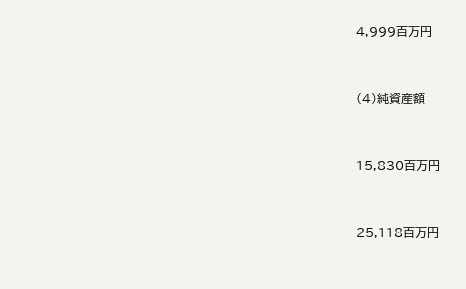4,999百万円



(4)純資産額



15,830百万円



25,118百万円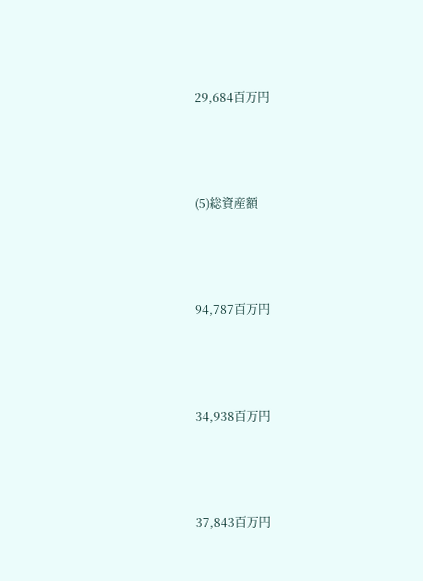29,684百万円



(5)総資産額



94,787百万円



34,938百万円



37,843百万円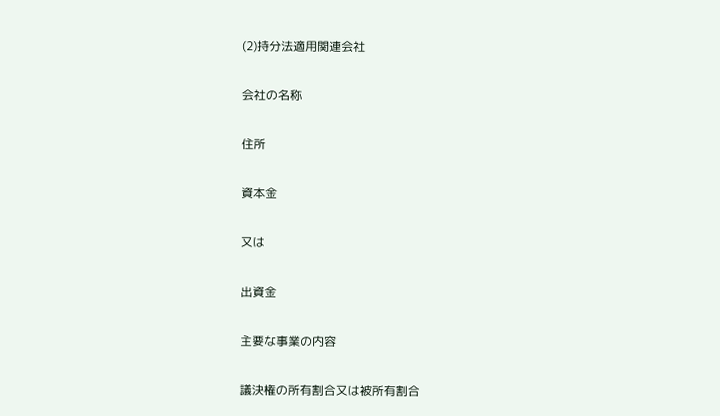(2)持分法適用関連会社

会社の名称

住所

資本金

又は

出資金

主要な事業の内容

議決権の所有割合又は被所有割合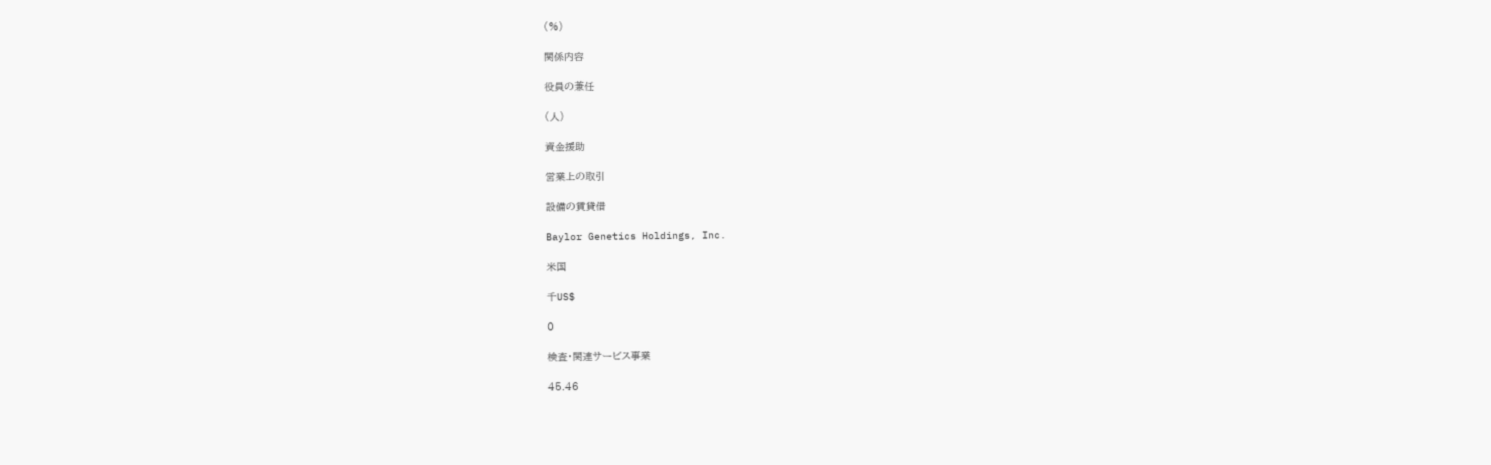(%)

関係内容

役員の兼任

(人)

資金援助

営業上の取引

設備の賃貸借

Baylor Genetics Holdings, Inc.

米国

千US$

0

検査・関連サービス事業

45.46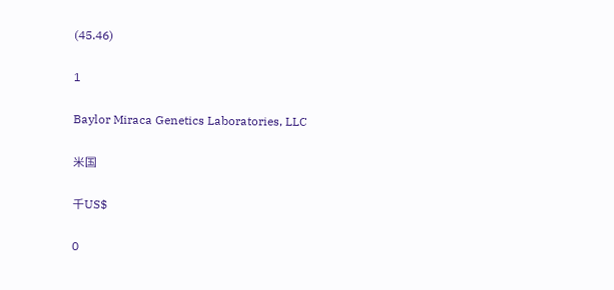(45.46)

1

Baylor Miraca Genetics Laboratories, LLC

米国

千US$

0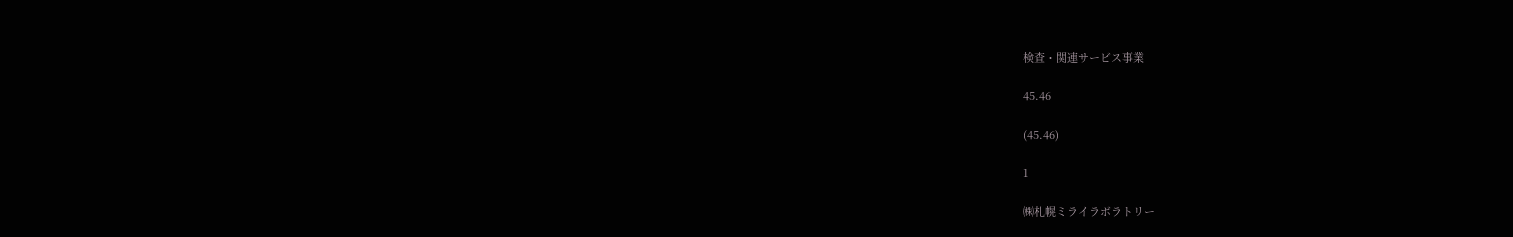検査・関連サービス事業

45.46

(45.46)

1

㈱札幌ミライラボラトリー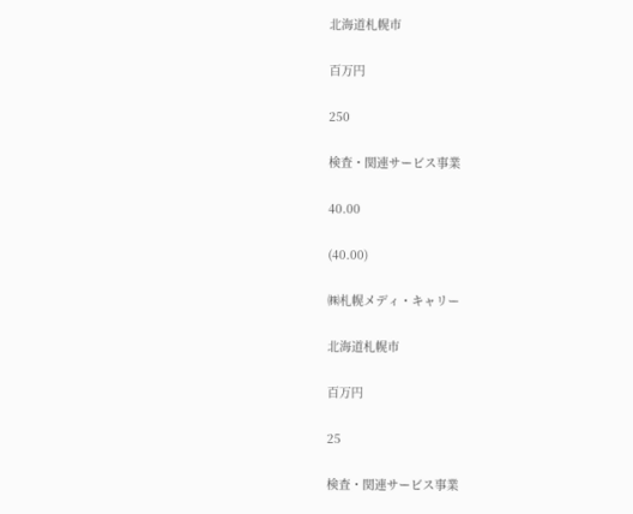北海道札幌市

百万円

250

検査・関連サービス事業

40.00

(40.00)

㈱札幌メディ・キャリー

北海道札幌市

百万円

25

検査・関連サービス事業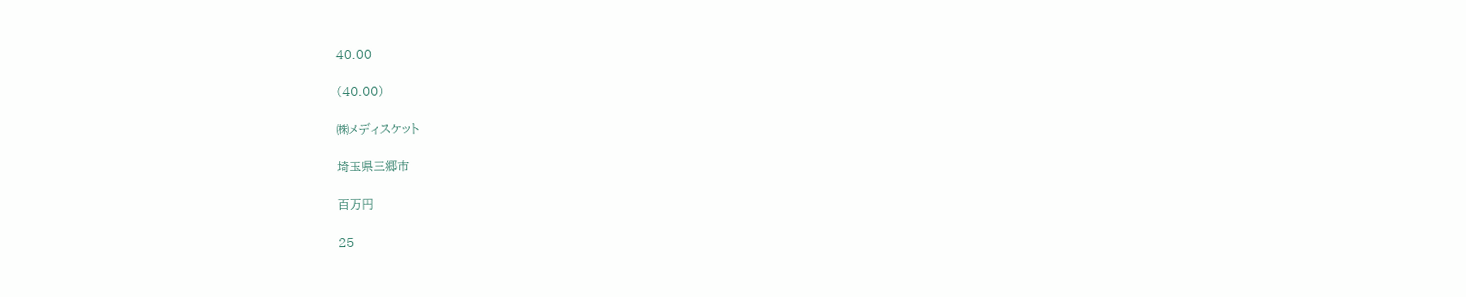40.00

(40.00)

㈱メディスケット

埼玉県三郷市

百万円

25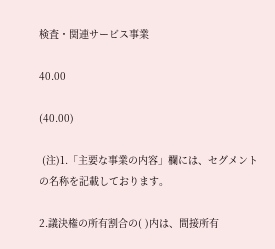検査・関連サービス事業

40.00

(40.00)

 (注)1.「主要な事業の内容」欄には、セグメントの名称を記載しております。

2.議決権の所有割合の( )内は、間接所有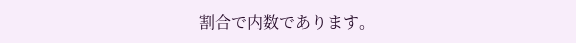割合で内数であります。